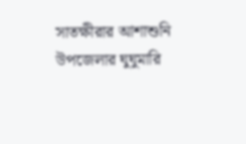সাতক্ষীরার আশাশুনি উপজেলার ঘুঘুমারি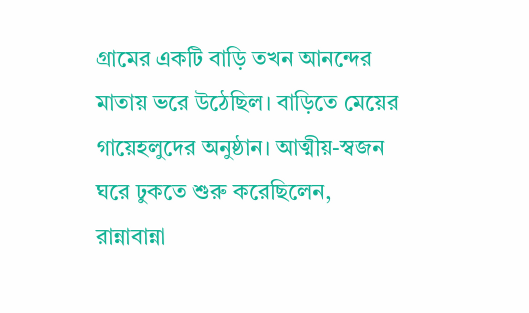গ্রামের একটি বাড়ি তখন আনন্দের মাতায় ভরে উঠেছিল। বাড়িতে মেয়ের গায়েহলুদের অনুষ্ঠান। আত্মীয়-স্বজন ঘরে ঢুকতে শুরু করেছিলেন, রান্নাবান্না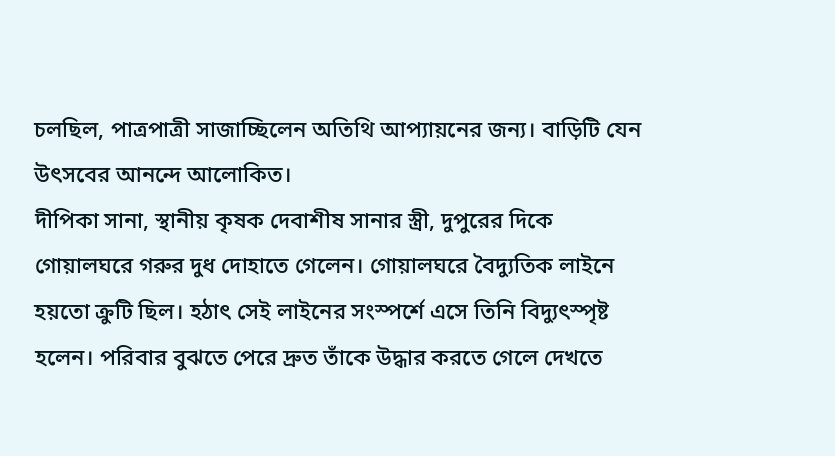চলছিল, পাত্রপাত্রী সাজাচ্ছিলেন অতিথি আপ্যায়নের জন্য। বাড়িটি যেন উৎসবের আনন্দে আলোকিত।
দীপিকা সানা, স্থানীয় কৃষক দেবাশীষ সানার স্ত্রী, দুপুরের দিকে গোয়ালঘরে গরুর দুধ দোহাতে গেলেন। গোয়ালঘরে বৈদ্যুতিক লাইনে হয়তো ক্রুটি ছিল। হঠাৎ সেই লাইনের সংস্পর্শে এসে তিনি বিদ্যুৎস্পৃষ্ট হলেন। পরিবার বুঝতে পেরে দ্রুত তাঁকে উদ্ধার করতে গেলে দেখতে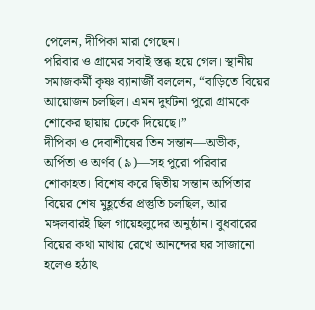পেলেন, দীপিকা মারা গেছেন।
পরিবার ও গ্রামের সবাই স্তব্ধ হয়ে গেল। স্থানীয় সমাজকর্মী কৃষ্ণ ব্যানার্জী বললেন, “বাড়িতে বিয়ের আয়োজন চলছিল। এমন দুর্ঘটনা পুরো গ্রামকে শোকের ছায়ায় ঢেকে দিয়েছে।”
দীপিকা ও দেবাশীষের তিন সন্তান—অভীক, অর্পিতা ও অর্ণব (৯)—সহ পুরো পরিবার শোকাহত। বিশেষ করে দ্বিতীয় সন্তান অর্পিতার বিয়ের শেষ মুহূর্তের প্রস্তুতি চলছিল, আর মঙ্গলবারই ছিল গায়েহলুদের অনুষ্ঠান। বুধবারের বিয়ের কথা মাথায় রেখে আনন্দের ঘর সাজানো হলেও হঠাৎ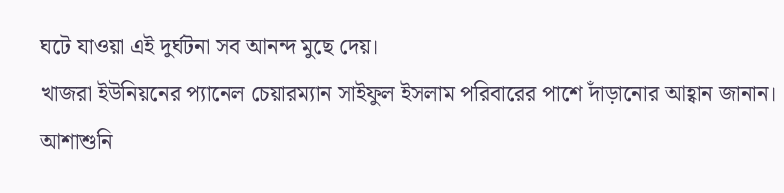ঘটে যাওয়া এই দুর্ঘটনা সব আনন্দ মুছে দেয়।
খাজরা ইউনিয়নের প্যানেল চেয়ারম্যান সাইফুল ইসলাম পরিবারের পাশে দাঁড়ানোর আহ্বান জানান। আশাশুনি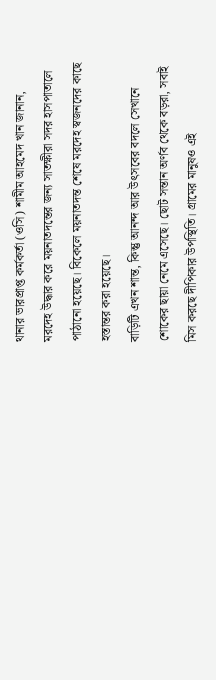থানার ভারপ্রাপ্ত কর্মকর্তা (ওসি) শামীম আহমেদ খান জানান, মরদেহ উদ্ধার করে ময়নাতদন্তের জন্য সাতক্ষীরা সদর হাসপাতালে পাঠানো হয়েছে। বিকেলে ময়নাতদন্ত শেষে মরদেহ স্বজনদের কাছে হস্তান্তর করা হয়েছে।
বাড়িটি এখন শান্ত, কিন্তু আনন্দ আর উৎসবের বদলে সেখানে শোকের ছায়া নেমে এসেছে। ছোট সন্তান অর্ণব থেকে বড়রা, সবাই মিস করছে দীপিকার উপস্থিতি। গ্রামের মানুষও এই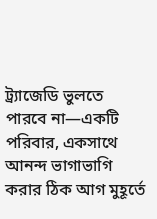ট্র্যাজেডি ভুলতে পারবে না—একটি পরিবার, একসাথে আনন্দ ভাগাভাগি করার ঠিক আগ মুহূর্তে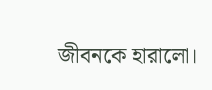জীবনকে হারালো।